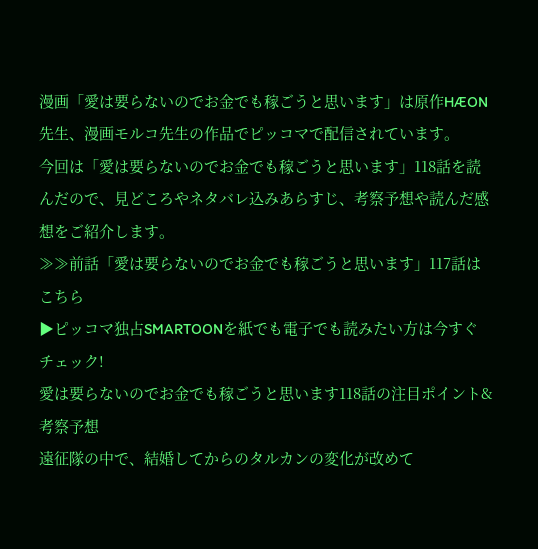漫画「愛は要らないのでお金でも稼ごうと思います」は原作HÆON先生、漫画モルコ先生の作品でピッコマで配信されています。
今回は「愛は要らないのでお金でも稼ごうと思います」118話を読んだので、見どころやネタバレ込みあらすじ、考察予想や読んだ感想をご紹介します。
≫≫前話「愛は要らないのでお金でも稼ごうと思います」117話はこちら
▶ピッコマ独占SMARTOONを紙でも電子でも読みたい方は今すぐ チェック!
愛は要らないのでお金でも稼ごうと思います118話の注目ポイント&考察予想
遠征隊の中で、結婚してからのタルカンの変化が改めて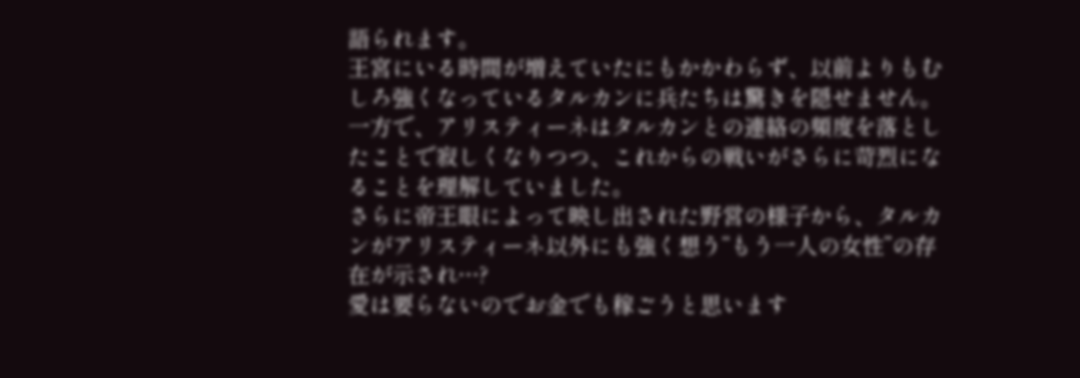語られます。
王宮にいる時間が増えていたにもかかわらず、以前よりもむしろ強くなっているタルカンに兵たちは驚きを隠せません。
一方で、アリスティーネはタルカンとの連絡の頻度を落としたことで寂しくなりつつ、これからの戦いがさらに苛烈になることを理解していました。
さらに帝王眼によって映し出された野営の様子から、タルカンがアリスティーネ以外にも強く想う“もう一人の女性”の存在が示され…?
愛は要らないのでお金でも稼ごうと思います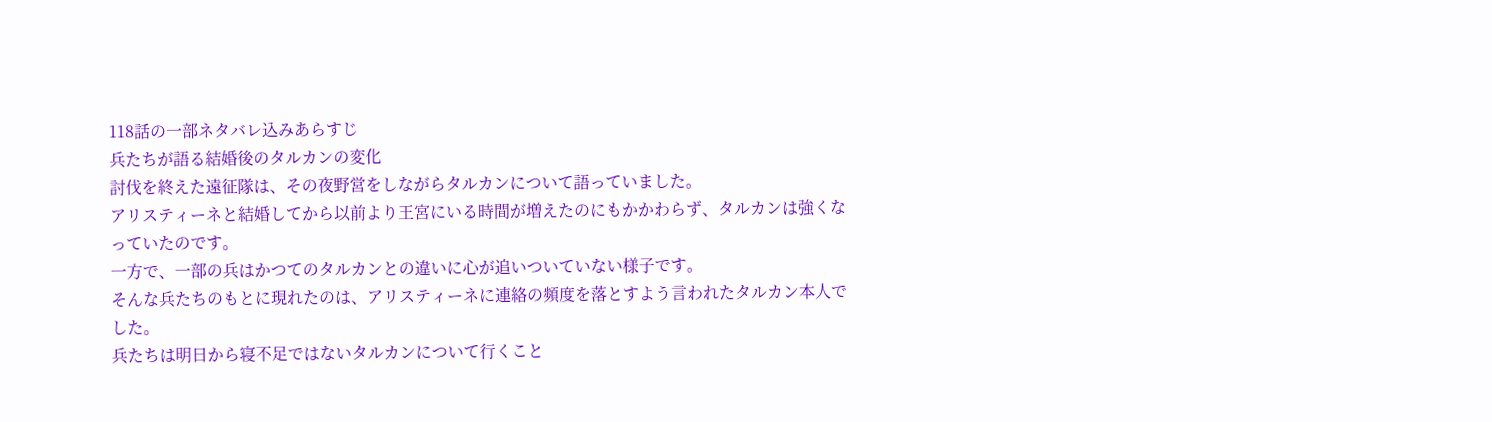118話の一部ネタバレ込みあらすじ
兵たちが語る結婚後のタルカンの変化
討伐を終えた遠征隊は、その夜野営をしながらタルカンについて語っていました。
アリスティーネと結婚してから以前より王宮にいる時間が増えたのにもかかわらず、タルカンは強くなっていたのです。
一方で、一部の兵はかつてのタルカンとの違いに心が追いついていない様子です。
そんな兵たちのもとに現れたのは、アリスティーネに連絡の頻度を落とすよう言われたタルカン本人でした。
兵たちは明日から寝不足ではないタルカンについて行くこと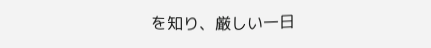を知り、厳しい一日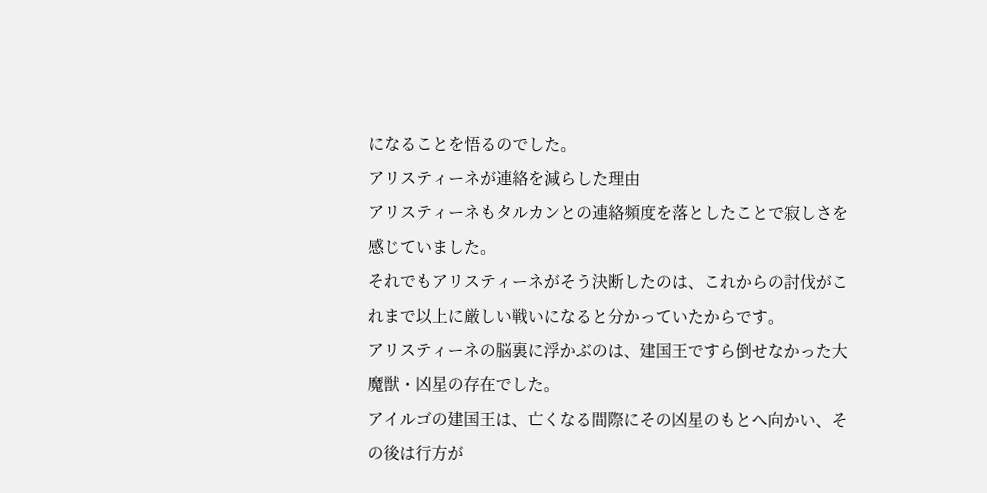になることを悟るのでした。
アリスティーネが連絡を減らした理由
アリスティーネもタルカンとの連絡頻度を落としたことで寂しさを感じていました。
それでもアリスティーネがそう決断したのは、これからの討伐がこれまで以上に厳しい戦いになると分かっていたからです。
アリスティーネの脳裏に浮かぶのは、建国王ですら倒せなかった大魔獣・凶星の存在でした。
アイルゴの建国王は、亡くなる間際にその凶星のもとへ向かい、その後は行方が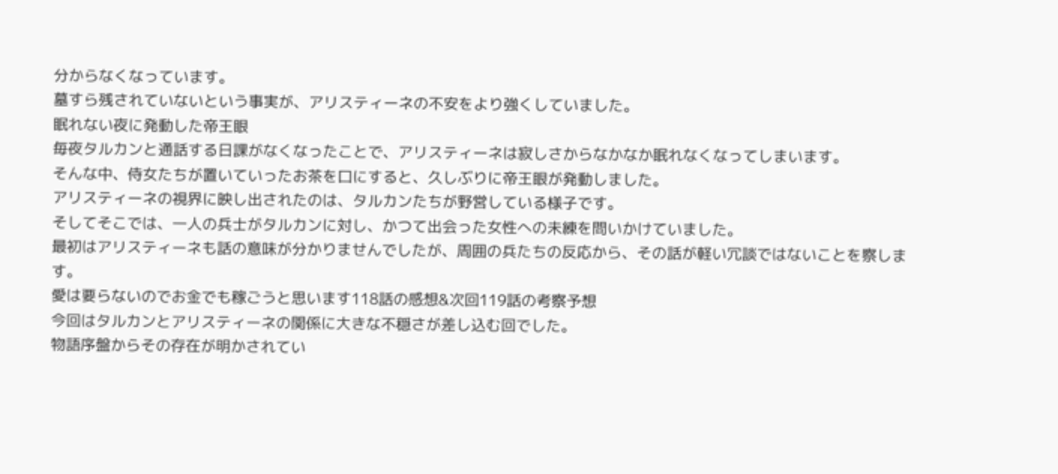分からなくなっています。
墓すら残されていないという事実が、アリスティーネの不安をより強くしていました。
眠れない夜に発動した帝王眼
毎夜タルカンと通話する日課がなくなったことで、アリスティーネは寂しさからなかなか眠れなくなってしまいます。
そんな中、侍女たちが置いていったお茶を口にすると、久しぶりに帝王眼が発動しました。
アリスティーネの視界に映し出されたのは、タルカンたちが野営している様子です。
そしてそこでは、一人の兵士がタルカンに対し、かつて出会った女性への未練を問いかけていました。
最初はアリスティーネも話の意味が分かりませんでしたが、周囲の兵たちの反応から、その話が軽い冗談ではないことを察します。
愛は要らないのでお金でも稼ごうと思います118話の感想&次回119話の考察予想
今回はタルカンとアリスティーネの関係に大きな不穏さが差し込む回でした。
物語序盤からその存在が明かされてい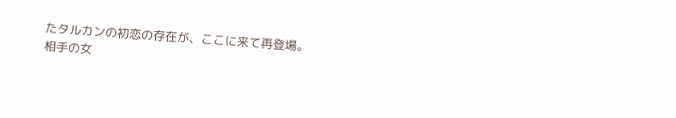たタルカンの初恋の存在が、ここに来て再登場。
相手の女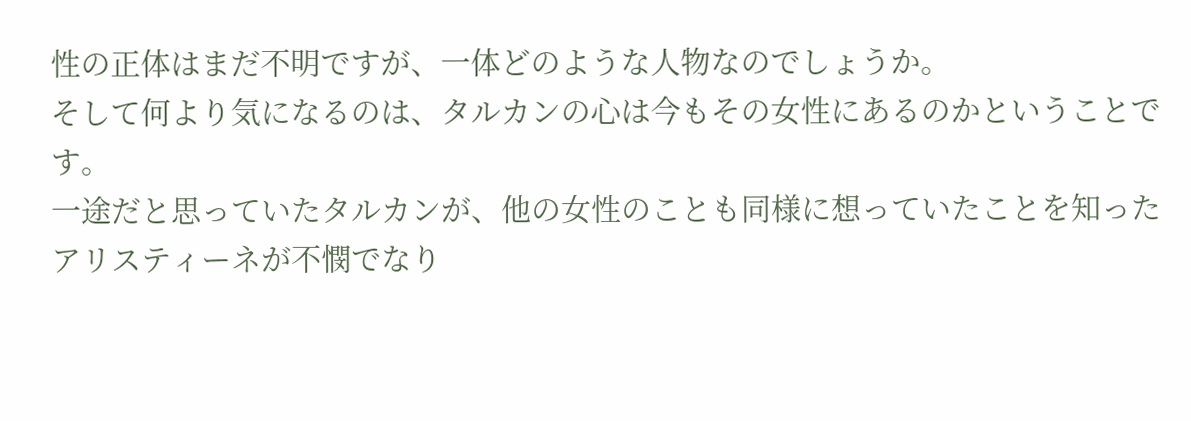性の正体はまだ不明ですが、一体どのような人物なのでしょうか。
そして何より気になるのは、タルカンの心は今もその女性にあるのかということです。
一途だと思っていたタルカンが、他の女性のことも同様に想っていたことを知ったアリスティーネが不憫でなり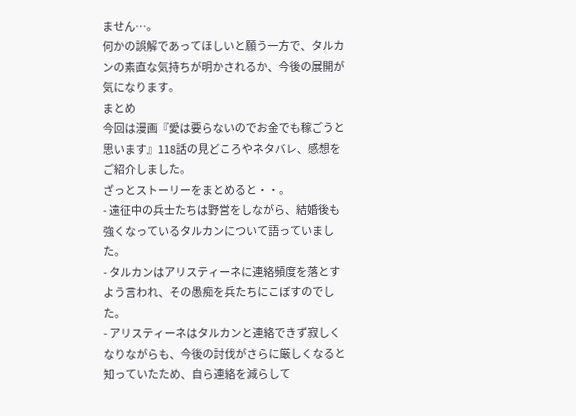ません…。
何かの誤解であってほしいと願う一方で、タルカンの素直な気持ちが明かされるか、今後の展開が気になります。
まとめ
今回は漫画『愛は要らないのでお金でも稼ごうと思います』118話の見どころやネタバレ、感想をご紹介しました。
ざっとストーリーをまとめると・・。
- 遠征中の兵士たちは野営をしながら、結婚後も強くなっているタルカンについて語っていました。
- タルカンはアリスティーネに連絡頻度を落とすよう言われ、その愚痴を兵たちにこぼすのでした。
- アリスティーネはタルカンと連絡できず寂しくなりながらも、今後の討伐がさらに厳しくなると知っていたため、自ら連絡を減らして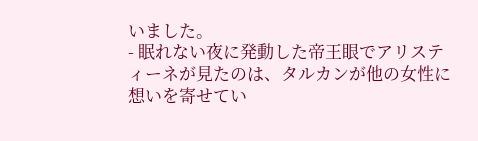いました。
- 眠れない夜に発動した帝王眼でアリスティーネが見たのは、タルカンが他の女性に想いを寄せてい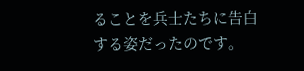ることを兵士たちに告白する姿だったのです。